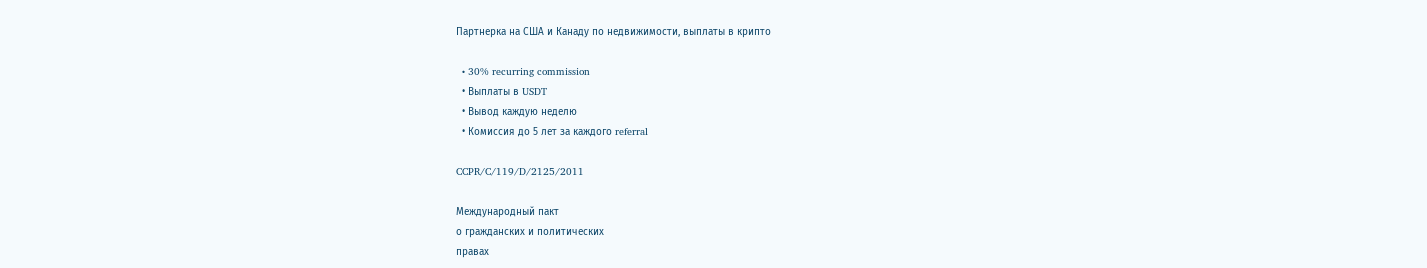Партнерка на США и Канаду по недвижимости, выплаты в крипто

  • 30% recurring commission
  • Выплаты в USDT
  • Вывод каждую неделю
  • Комиссия до 5 лет за каждого referral

CCPR/C/119/D/2125/2011

Международный пакт
о гражданских и политических
правах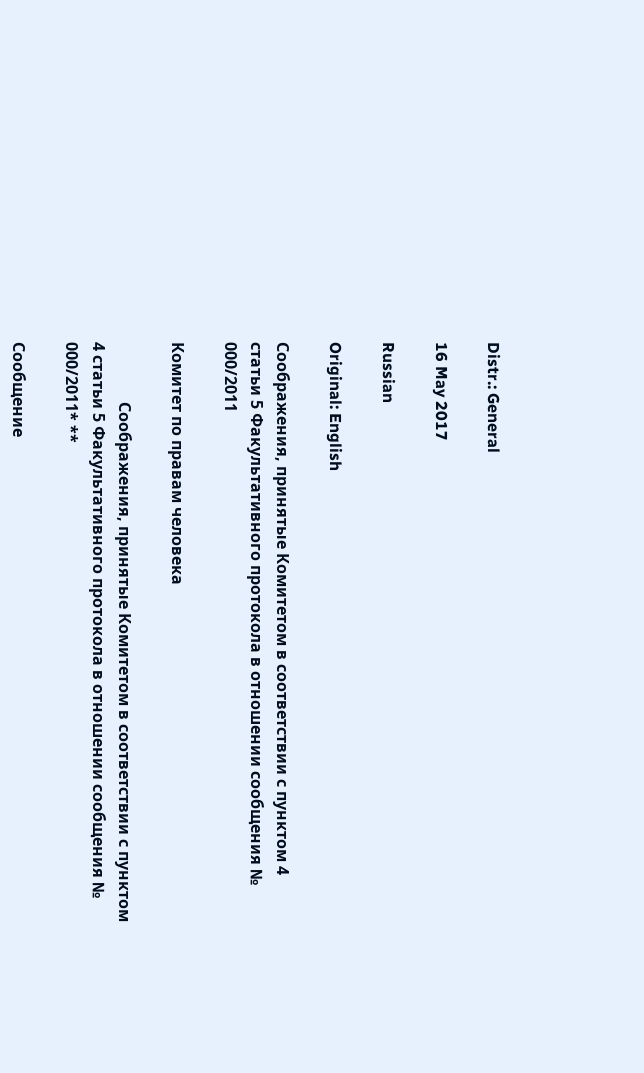Distr.: General

16 May 2017

Russian

Original: English

Соображения, принятые Комитетом в соответствии с пунктом 4 статьи 5 Факультативного протокола в отношении сообщения № 000/2011

Комитет по правам человека

               Соображения, принятые Комитетом в соответствии с пунктом 4 статьи 5 Факультативного протокола в отношении сообщения № 000/2011* **

Сообщение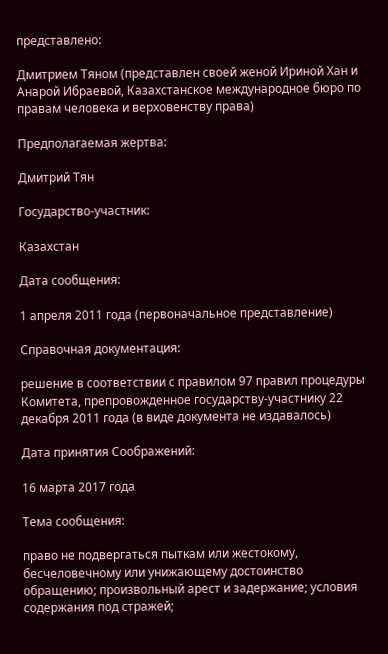представлено:

Дмитрием Тяном (представлен своей женой Ириной Хан и Анарой Ибраевой, Казахстанское международное бюро по правам человека и верховенству права)

Предполагаемая жертва:

Дмитрий Тян

Государство-участник:

Казахстан

Дата сообщения:

1 апреля 2011 года (первоначальное представление)

Справочная документация:

решение в соответствии с правилом 97 правил процедуры Комитета, препровожденное государству-участнику 22 декабря 2011 года (в виде документа не издавалось)

Дата принятия Cоображений:

16 марта 2017 года

Тема сообщения:

право не подвергаться пыткам или жестокому, бесчеловечному или унижающему достоинство обращению; произвольный арест и задержание; условия содержания под стражей;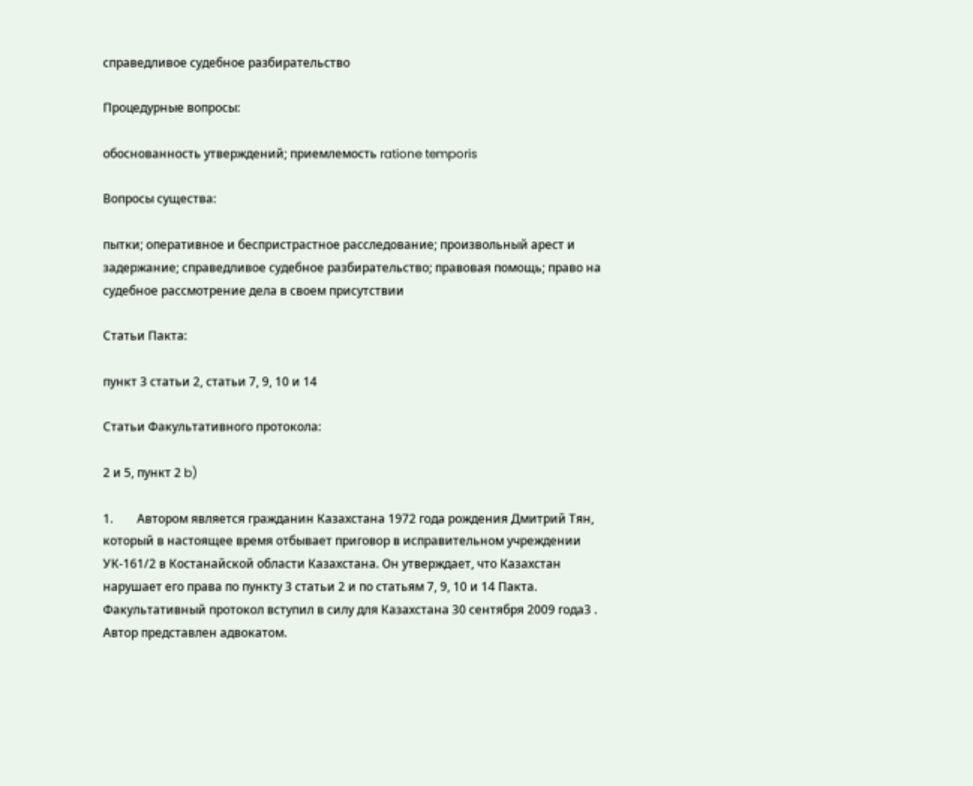справедливое судебное разбирательство

Процедурные вопросы:

обоснованность утверждений; приемлемость ratione temporis

Вопросы существа:

пытки; оперативное и беспристрастное расследование; произвольный арест и задержание; справедливое судебное разбирательство; правовая помощь; право на судебное рассмотрение дела в своем присутствии

Статьи Пакта:

пункт 3 статьи 2, статьи 7, 9, 10 и 14

Статьи Факультативного протокола:

2 и 5, пункт 2 b)

1.        Автором является гражданин Казахстана 1972 года рождения Дмитрий Тян, который в настоящее время отбывает приговор в исправительном учреждении УК-161/2 в Костанайской области Казахстана. Он утверждает, что Казахстан нарушает его права по пункту 3 статьи 2 и по статьям 7, 9, 10 и 14 Пакта. Факультативный протокол вступил в силу для Казахстана 30 сентября 2009 года3 . Автор представлен адвокатом.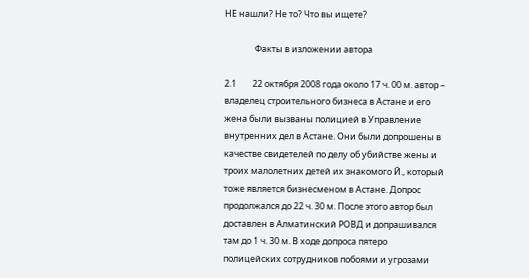НЕ нашли? Не то? Что вы ищете?

               Факты в изложении автора

2.1        22 октября 2008 года около 17 ч. 00 м. автор – владелец строительного бизнеса в Астане и его жена были вызваны полицией в Управление внутренних дел в Астане. Они были допрошены в качестве свидетелей по делу об убийстве жены и троих малолетних детей их знакомого Й., который тоже является бизнесменом в Астане. Допрос продолжался до 22 ч. 30 м. После этого автор был доставлен в Алматинский РОВД и допрашивался там до 1 ч. 30 м. В ходе допроса пятеро полицейских сотрудников побоями и угрозами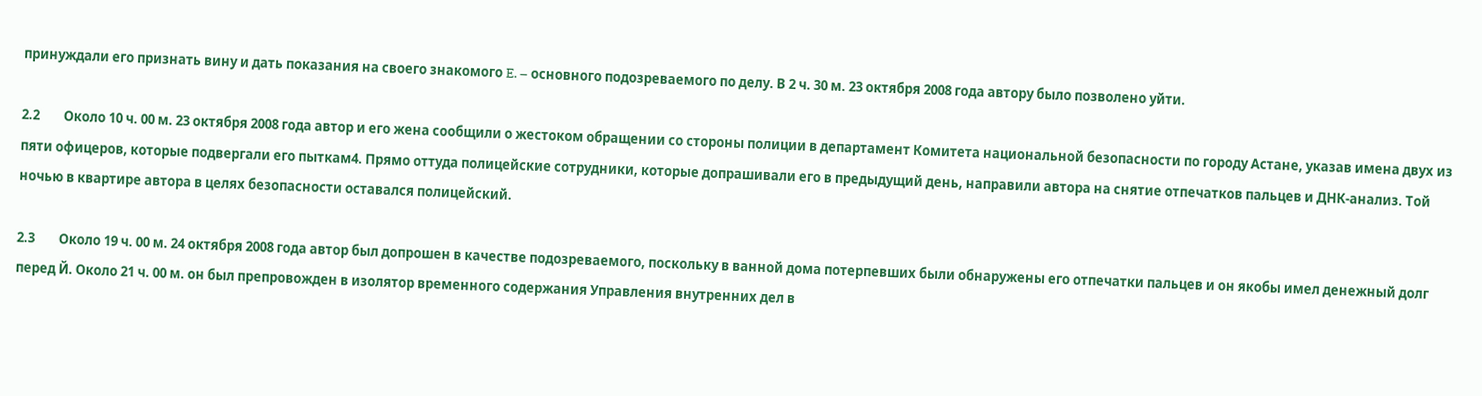принуждали его признать вину и дать показания на своего знакомого E. – основного подозреваемого по делу. В 2 ч. 30 м. 23 октября 2008 года автору было позволено уйти.

2.2        Около 10 ч. 00 м. 23 октября 2008 года автор и его жена сообщили о жестоком обращении со стороны полиции в департамент Комитета национальной безопасности по городу Астане, указав имена двух из пяти офицеров, которые подвергали его пыткам4. Прямо оттуда полицейские сотрудники, которые допрашивали его в предыдущий день, направили автора на снятие отпечатков пальцев и ДНК-анализ. Той ночью в квартире автора в целях безопасности оставался полицейский.

2.3        Около 19 ч. 00 м. 24 октября 2008 года автор был допрошен в качестве подозреваемого, поскольку в ванной дома потерпевших были обнаружены его отпечатки пальцев и он якобы имел денежный долг перед Й. Около 21 ч. 00 м. он был препровожден в изолятор временного содержания Управления внутренних дел в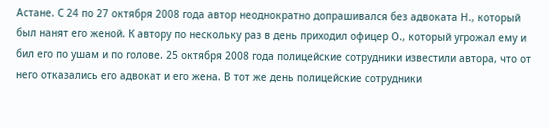Астане. С 24 по 27 октября 2008 года автор неоднократно допрашивался без адвоката Н., который был нанят его женой. К автору по нескольку раз в день приходил офицер О., который угрожал ему и бил его по ушам и по голове. 25 октября 2008 года полицейские сотрудники известили автора, что от него отказались его адвокат и его жена. В тот же день полицейские сотрудники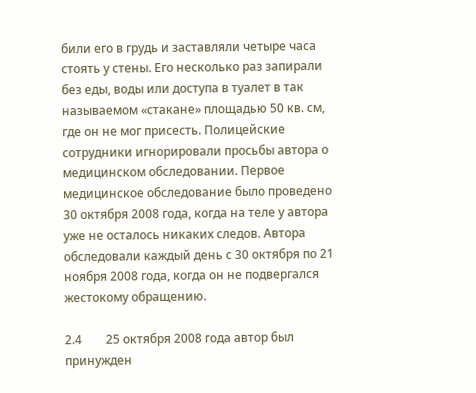били его в грудь и заставляли четыре часа стоять у стены. Его несколько раз запирали без еды, воды или доступа в туалет в так называемом «стакане» площадью 50 кв. см, где он не мог присесть. Полицейские сотрудники игнорировали просьбы автора о медицинском обследовании. Первое медицинское обследование было проведено 30 октября 2008 года, когда на теле у автора уже не осталось никаких следов. Автора обследовали каждый день с 30 октября по 21 ноября 2008 года, когда он не подвергался жестокому обращению.

2.4        25 октября 2008 года автор был принужден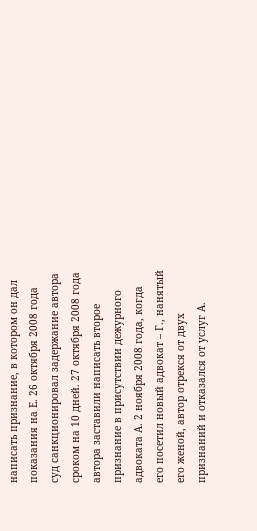написать признание, в котором он дал показания на Е. 26 октября 2008 года суд санкционировал задержание автора сроком на 10 дней. 27 октября 2008 года автора заставили написать второе признание в присутствии дежурного адвоката А. 2 ноября 2008 года, когда его посетил новый адвокат – Г., нанятый его женой, автор отрекся от двух признаний и отказался от услуг А.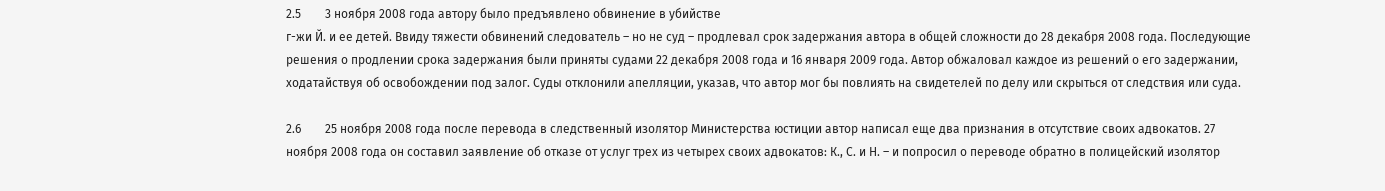2.5        3 ноября 2008 года автору было предъявлено обвинение в убийстве
г-жи Й. и ее детей. Ввиду тяжести обвинений следователь – но не суд – продлевал срок задержания автора в общей сложности до 28 декабря 2008 года. Последующие решения о продлении срока задержания были приняты судами 22 декабря 2008 года и 16 января 2009 года. Автор обжаловал каждое из решений о его задержании, ходатайствуя об освобождении под залог. Суды отклонили апелляции, указав, что автор мог бы повлиять на свидетелей по делу или скрыться от следствия или суда.

2.6        25 ноября 2008 года после перевода в следственный изолятор Министерства юстиции автор написал еще два признания в отсутствие своих адвокатов. 27 ноября 2008 года он составил заявление об отказе от услуг трех из четырех своих адвокатов: К., С. и Н. – и попросил о переводе обратно в полицейский изолятор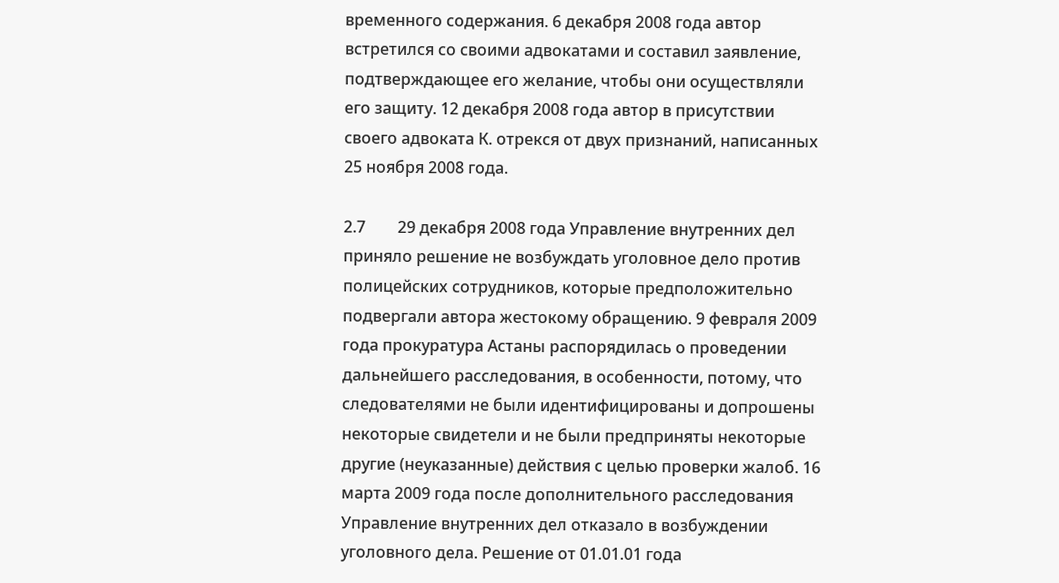временного содержания. 6 декабря 2008 года автор встретился со своими адвокатами и составил заявление, подтверждающее его желание, чтобы они осуществляли его защиту. 12 декабря 2008 года автор в присутствии своего адвоката К. отрекся от двух признаний, написанных 25 ноября 2008 года.

2.7        29 декабря 2008 года Управление внутренних дел приняло решение не возбуждать уголовное дело против полицейских сотрудников, которые предположительно подвергали автора жестокому обращению. 9 февраля 2009 года прокуратура Астаны распорядилась о проведении дальнейшего расследования, в особенности, потому, что следователями не были идентифицированы и допрошены некоторые свидетели и не были предприняты некоторые другие (неуказанные) действия с целью проверки жалоб. 16 марта 2009 года после дополнительного расследования Управление внутренних дел отказало в возбуждении уголовного дела. Решение от 01.01.01 года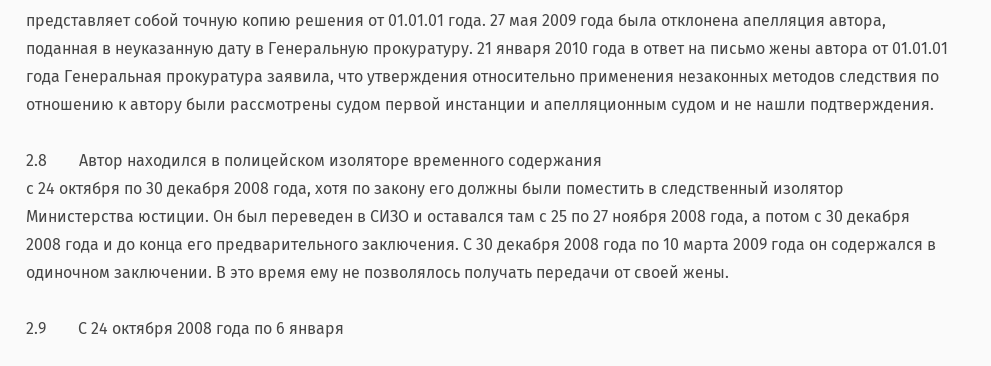представляет собой точную копию решения от 01.01.01 года. 27 мая 2009 года была отклонена апелляция автора, поданная в неуказанную дату в Генеральную прокуратуру. 21 января 2010 года в ответ на письмо жены автора от 01.01.01 года Генеральная прокуратура заявила, что утверждения относительно применения незаконных методов следствия по отношению к автору были рассмотрены судом первой инстанции и апелляционным судом и не нашли подтверждения.

2.8        Автор находился в полицейском изоляторе временного содержания
с 24 октября по 30 декабря 2008 года, хотя по закону его должны были поместить в следственный изолятор Министерства юстиции. Он был переведен в СИЗО и оставался там с 25 по 27 ноября 2008 года, а потом с 30 декабря 2008 года и до конца его предварительного заключения. С 30 декабря 2008 года по 10 марта 2009 года он содержался в одиночном заключении. В это время ему не позволялось получать передачи от своей жены.

2.9        С 24 октября 2008 года по 6 января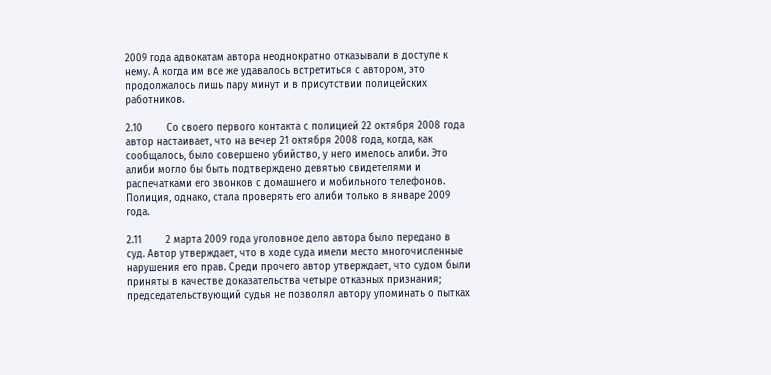2009 года адвокатам автора неоднократно отказывали в доступе к нему. А когда им все же удавалось встретиться с автором, это продолжалось лишь пару минут и в присутствии полицейских работников.

2.10        Со своего первого контакта с полицией 22 октября 2008 года автор настаивает, что на вечер 21 октября 2008 года, когда, как сообщалось, было совершено убийство, у него имелось алиби. Это алиби могло бы быть подтверждено девятью свидетелями и распечатками его звонков с домашнего и мобильного телефонов. Полиция, однако, стала проверять его алиби только в январе 2009 года.

2.11        2 марта 2009 года уголовное дело автора было передано в суд. Автор утверждает, что в ходе суда имели место многочисленные нарушения его прав. Среди прочего автор утверждает, что судом были приняты в качестве доказательства четыре отказных признания; председательствующий судья не позволял автору упоминать о пытках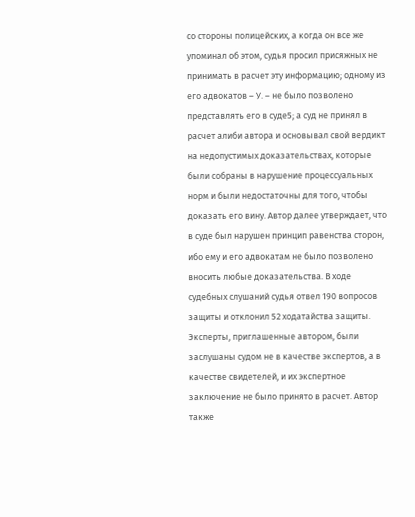со стороны полицейских, а когда он все же упоминал об этом, судья просил присяжных не принимать в расчет эту информацию; одному из его адвокатов – У. – не было позволено представлять его в суде5; а суд не принял в расчет алиби автора и основывал свой вердикт на недопустимых доказательствах, которые были собраны в нарушение процессуальных норм и были недостаточны для того, чтобы доказать его вину. Автор далее утверждает, что в суде был нарушен принцип равенства сторон, ибо ему и его адвокатам не было позволено вносить любые доказательства. В ходе судебных слушаний судья отвел 190 вопросов защиты и отклонил 52 ходатайства защиты. Эксперты, приглашенные автором, были заслушаны судом не в качестве экспертов, а в качестве свидетелей, и их экспертное заключение не было принято в расчет. Автор также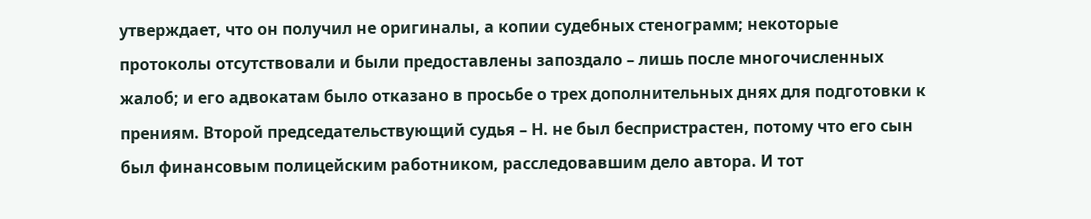утверждает, что он получил не оригиналы, а копии судебных стенограмм; некоторые протоколы отсутствовали и были предоставлены запоздало – лишь после многочисленных жалоб; и его адвокатам было отказано в просьбе о трех дополнительных днях для подготовки к прениям. Второй председательствующий судья – Н. не был беспристрастен, потому что его сын был финансовым полицейским работником, расследовавшим дело автора. И тот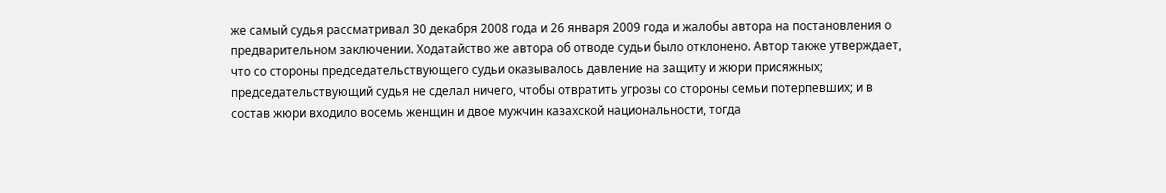же самый судья рассматривал 30 декабря 2008 года и 26 января 2009 года и жалобы автора на постановления о предварительном заключении. Ходатайство же автора об отводе судьи было отклонено. Автор также утверждает, что со стороны председательствующего судьи оказывалось давление на защиту и жюри присяжных; председательствующий судья не сделал ничего, чтобы отвратить угрозы со стороны семьи потерпевших; и в состав жюри входило восемь женщин и двое мужчин казахской национальности, тогда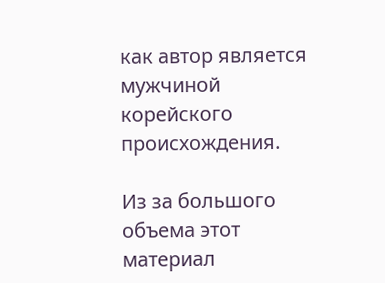как автор является мужчиной корейского происхождения.

Из за большого объема этот материал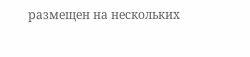размещен на нескольких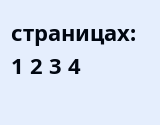страницах:
1 2 3 4